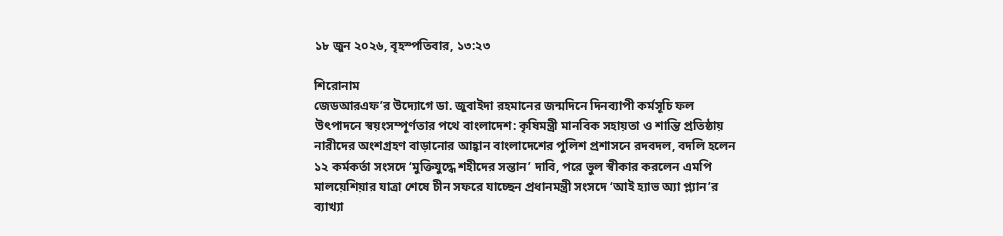১৮ জুন ২০২৬, বৃহস্পতিবার, ১৩:২৩

শিরোনাম
জেডআরএফ’র উদ্যোগে ডা. জুবাইদা রহমানের জন্মদিনে দিনব্যাপী কর্মসূচি ফল উৎপাদনে স্বয়ংসম্পূর্ণতার পথে বাংলাদেশ: কৃষিমন্ত্রী মানবিক সহায়তা ও শান্তি প্রতিষ্ঠায় নারীদের অংশগ্রহণ বাড়ানোর আহ্বান বাংলাদেশের পুলিশ প্রশাসনে রদবদল, বদলি হলেন ১২ কর্মকর্তা সংসদে ‘মুক্তিযুদ্ধে শহীদের সন্তান’ দাবি, পরে ভুল স্বীকার করলেন এমপি মালয়েশিয়ার যাত্রা শেষে চীন সফরে যাচ্ছেন প্রধানমন্ত্রী সংসদে ‘আই হ্যাভ অ্যা প্ল্যান’র ব্যাখ্যা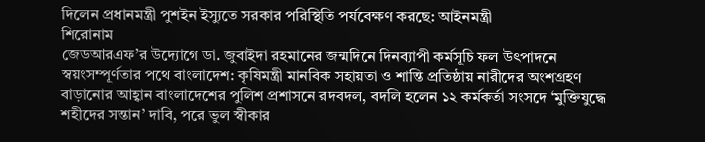দিলেন প্রধানমন্ত্রী পুশইন ইস্যুতে সরকার পরিস্থিতি পর্যবেক্ষণ করছে: আইনমন্ত্রী
শিরোনাম
জেডআরএফ’র উদ্যোগে ডা. জুবাইদা রহমানের জন্মদিনে দিনব্যাপী কর্মসূচি ফল উৎপাদনে স্বয়ংসম্পূর্ণতার পথে বাংলাদেশ: কৃষিমন্ত্রী মানবিক সহায়তা ও শান্তি প্রতিষ্ঠায় নারীদের অংশগ্রহণ বাড়ানোর আহ্বান বাংলাদেশের পুলিশ প্রশাসনে রদবদল, বদলি হলেন ১২ কর্মকর্তা সংসদে ‘মুক্তিযুদ্ধে শহীদের সন্তান’ দাবি, পরে ভুল স্বীকার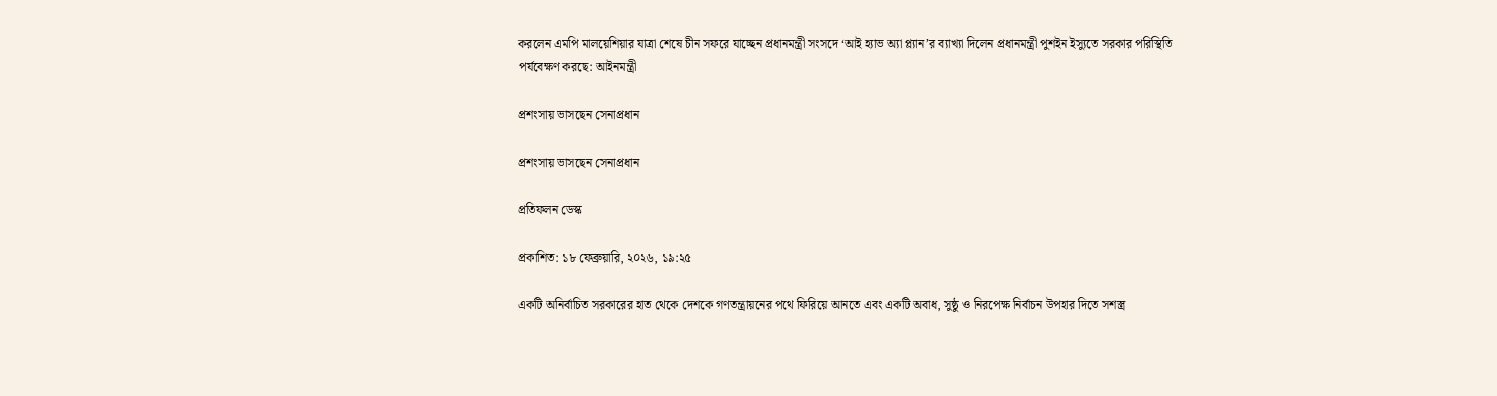করলেন এমপি মালয়েশিয়ার যাত্রা শেষে চীন সফরে যাচ্ছেন প্রধানমন্ত্রী সংসদে ‘আই হ্যাভ অ্যা প্ল্যান’র ব্যাখ্যা দিলেন প্রধানমন্ত্রী পুশইন ইস্যুতে সরকার পরিস্থিতি পর্যবেক্ষণ করছে: আইনমন্ত্রী

প্রশংসায় ভাসছেন সেনাপ্রধান

প্রশংসায় ভাসছেন সেনাপ্রধান

প্রতিফলন ডেস্ক

প্রকাশিত: ১৮ ফেব্রুয়ারি, ২০২৬, ১৯:২৫

একটি অনির্বাচিত সরকারের হাত থেকে দেশকে গণতন্ত্রায়নের পথে ফিরিয়ে আনতে এবং একটি অবাধ, সুষ্ঠু ও নিরপেক্ষ নির্বাচন উপহার দিতে সশস্ত্র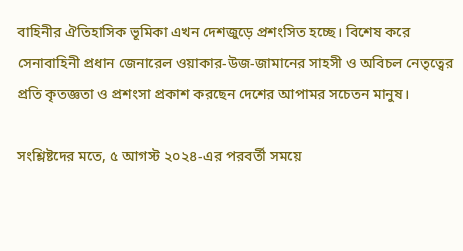বাহিনীর ঐতিহাসিক ভূমিকা এখন দেশজুড়ে প্রশংসিত হচ্ছে। বিশেষ করে সেনাবাহিনী প্রধান জেনারেল ওয়াকার-উজ-জামানের সাহসী ও অবিচল নেতৃত্বের প্রতি কৃতজ্ঞতা ও প্রশংসা প্রকাশ করছেন দেশের আপামর সচেতন মানুষ।

সংশ্লিষ্টদের মতে, ৫ আগস্ট ২০২৪-এর পরবর্তী সময়ে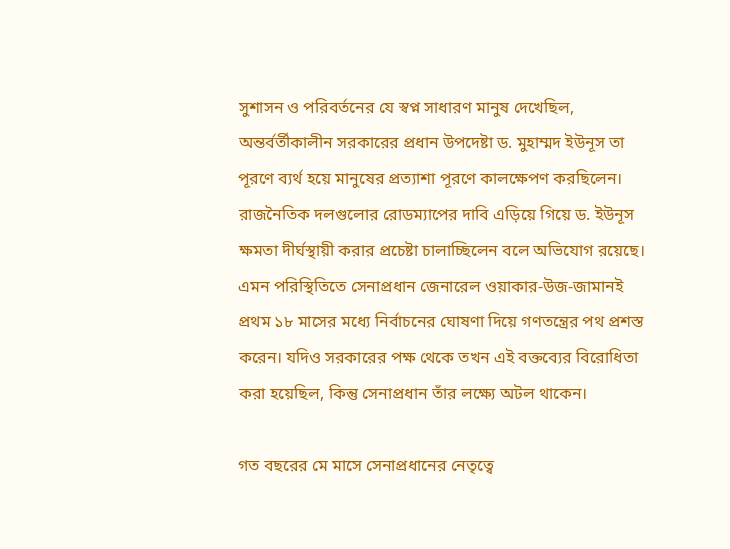সুশাসন ও পরিবর্তনের যে স্বপ্ন সাধারণ মানুষ দেখেছিল, অন্তর্বর্তীকালীন সরকারের প্রধান উপদেষ্টা ড. মুহাম্মদ ইউনূস তা পূরণে ব্যর্থ হয়ে মানুষের প্রত্যাশা পূরণে কালক্ষেপণ করছিলেন। রাজনৈতিক দলগুলোর রোডম্যাপের দাবি এড়িয়ে গিয়ে ড. ইউনূস ক্ষমতা দীর্ঘস্থায়ী করার প্রচেষ্টা চালাচ্ছিলেন বলে অভিযোগ রয়েছে। এমন পরিস্থিতিতে সেনাপ্রধান জেনারেল ওয়াকার-উজ-জামানই প্রথম ১৮ মাসের মধ্যে নির্বাচনের ঘোষণা দিয়ে গণতন্ত্রের পথ প্রশস্ত করেন। যদিও সরকারের পক্ষ থেকে তখন এই বক্তব্যের বিরোধিতা করা হয়েছিল, কিন্তু সেনাপ্রধান তাঁর লক্ষ্যে অটল থাকেন।

গত বছরের মে মাসে সেনাপ্রধানের নেতৃত্বে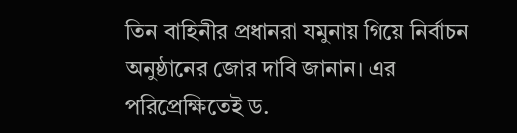তিন বাহিনীর প্রধানরা যমুনায় গিয়ে নির্বাচন অনুষ্ঠানের জোর দাবি জানান। এর পরিপ্রেক্ষিতেই ড.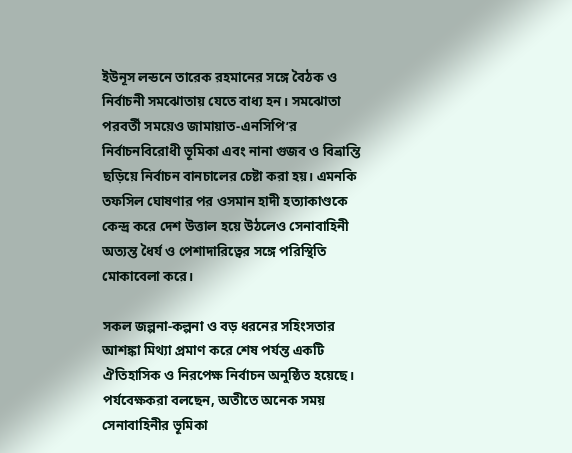ইউনূস লন্ডনে তারেক রহমানের সঙ্গে বৈঠক ও নির্বাচনী সমঝোতায় যেতে বাধ্য হন। সমঝোতা পরবর্তী সময়েও জামায়াত-এনসিপি’র নির্বাচনবিরোধী ভূমিকা এবং নানা গুজব ও বিভ্রান্তি ছড়িয়ে নির্বাচন বানচালের চেষ্টা করা হয়। এমনকি তফসিল ঘোষণার পর ওসমান হাদী হত্যাকাণ্ডকে কেন্দ্র করে দেশ উত্তাল হয়ে উঠলেও সেনাবাহিনী অত্যন্ত ধৈর্য ও পেশাদারিত্বের সঙ্গে পরিস্থিতি মোকাবেলা করে।

সকল জল্পনা-কল্পনা ও বড় ধরনের সহিংসতার আশঙ্কা মিথ্যা প্রমাণ করে শেষ পর্যন্ত একটি ঐতিহাসিক ও নিরপেক্ষ নির্বাচন অনুষ্ঠিত হয়েছে। পর্যবেক্ষকরা বলছেন, অতীতে অনেক সময় সেনাবাহিনীর ভূমিকা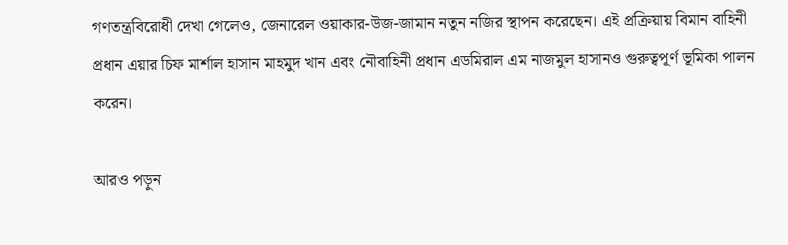গণতন্ত্রবিরোধী দেখা গেলেও, জেনারেল ওয়াকার-উজ-জামান নতুন নজির স্থাপন করেছেন। এই প্রক্রিয়ায় বিমান বাহিনী প্রধান এয়ার চিফ মার্শাল হাসান মাহমুদ খান এবং নৌবাহিনী প্রধান এডমিরাল এম নাজমুল হাসানও গুরুত্বপূর্ণ ভূমিকা পালন করেন।

আরও পড়ুন